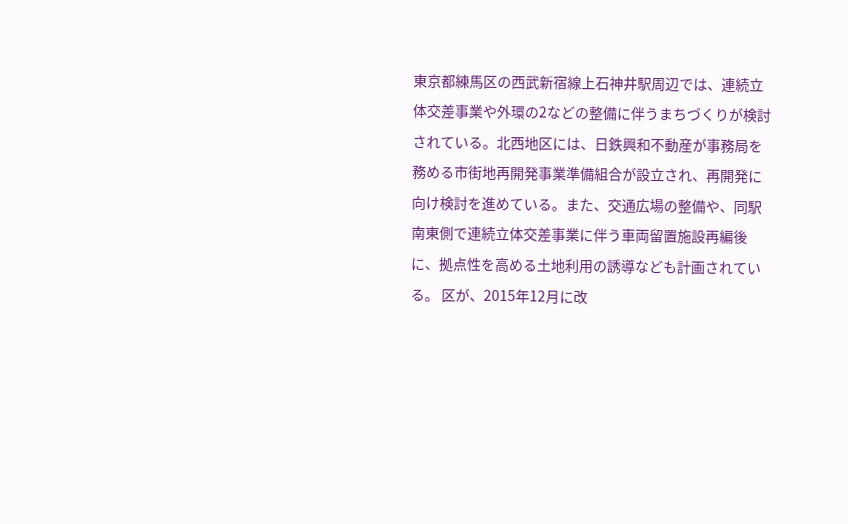東京都練馬区の西武新宿線上石神井駅周辺では、連続立体交差事業や外環の2などの整備に伴うまちづくりが検討されている。北西地区には、日鉄興和不動産が事務局を務める市街地再開発事業準備組合が設立され、再開発に向け検討を進めている。また、交通広場の整備や、同駅南東側で連続立体交差事業に伴う車両留置施設再編後に、拠点性を高める土地利用の誘導なども計画されている。 区が、2015年12月に改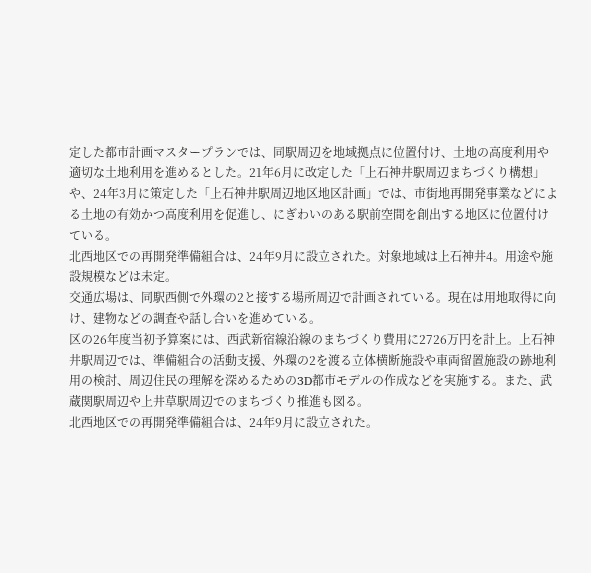定した都市計画マスタープランでは、同駅周辺を地域拠点に位置付け、土地の高度利用や適切な土地利用を進めるとした。21年6月に改定した「上石神井駅周辺まちづくり構想」や、24年3月に策定した「上石神井駅周辺地区地区計画」では、市街地再開発事業などによる土地の有効かつ高度利用を促進し、にぎわいのある駅前空間を創出する地区に位置付けている。
北西地区での再開発準備組合は、24年9月に設立された。対象地域は上石神井4。用途や施設規模などは未定。
交通広場は、同駅西側で外環の2と接する場所周辺で計画されている。現在は用地取得に向け、建物などの調査や話し合いを進めている。
区の26年度当初予算案には、西武新宿線沿線のまちづくり費用に2726万円を計上。上石神井駅周辺では、準備組合の活動支援、外環の2を渡る立体横断施設や車両留置施設の跡地利用の検討、周辺住民の理解を深めるための3D都市モデルの作成などを実施する。また、武蔵関駅周辺や上井草駅周辺でのまちづくり推進も図る。
北西地区での再開発準備組合は、24年9月に設立された。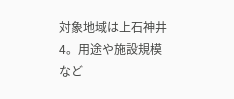対象地域は上石神井4。用途や施設規模など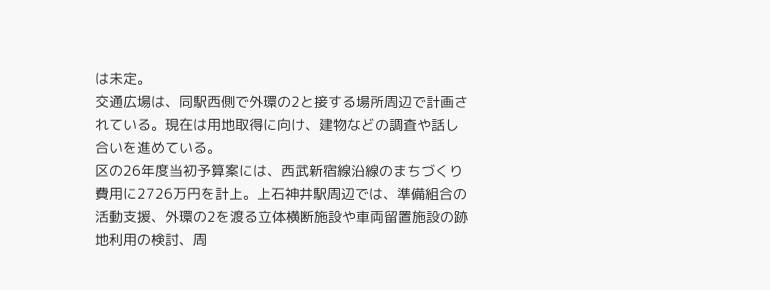は未定。
交通広場は、同駅西側で外環の2と接する場所周辺で計画されている。現在は用地取得に向け、建物などの調査や話し合いを進めている。
区の26年度当初予算案には、西武新宿線沿線のまちづくり費用に2726万円を計上。上石神井駅周辺では、準備組合の活動支援、外環の2を渡る立体横断施設や車両留置施設の跡地利用の検討、周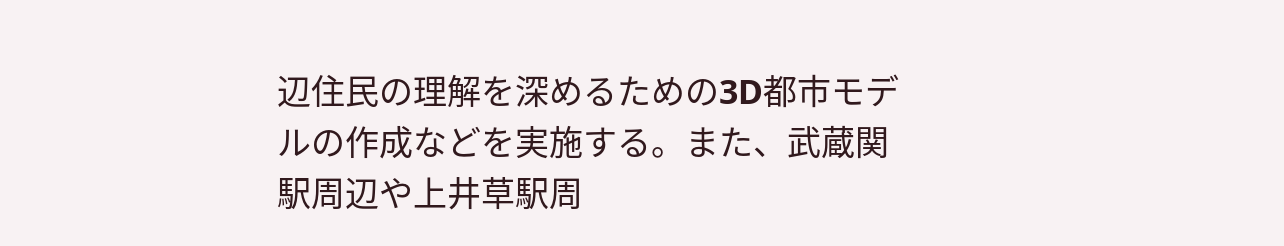辺住民の理解を深めるための3D都市モデルの作成などを実施する。また、武蔵関駅周辺や上井草駅周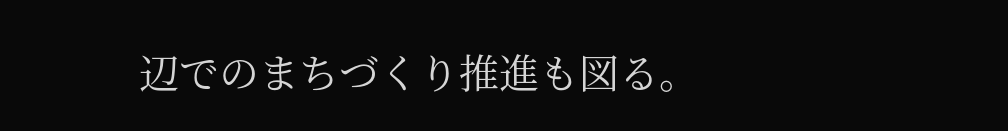辺でのまちづくり推進も図る。